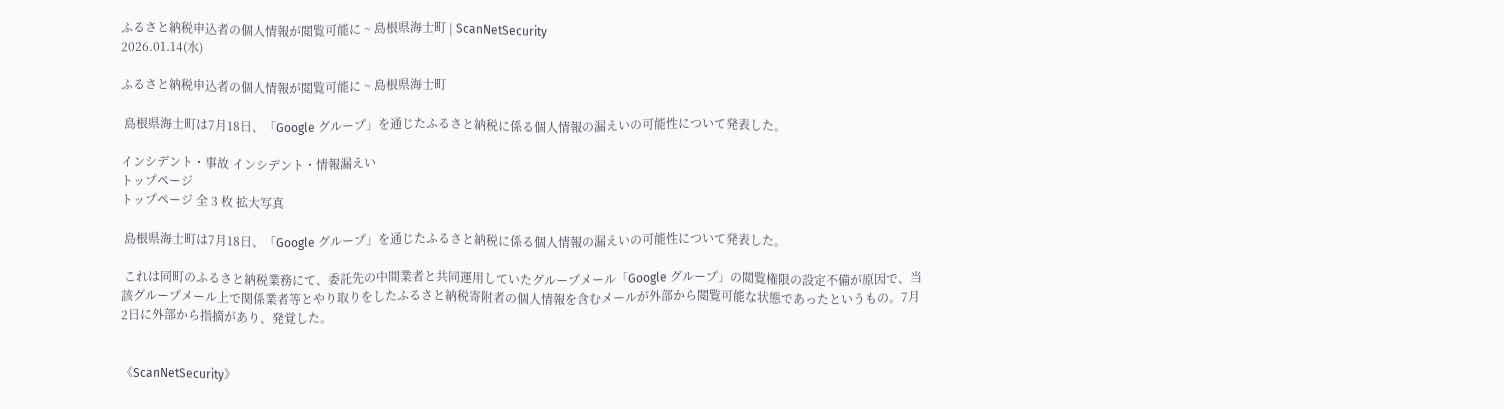ふるさと納税申込者の個人情報が閲覧可能に ~ 島根県海士町 | ScanNetSecurity
2026.01.14(水)

ふるさと納税申込者の個人情報が閲覧可能に ~ 島根県海士町

 島根県海士町は7月18日、「Google グループ」を通じたふるさと納税に係る個人情報の漏えいの可能性について発表した。

インシデント・事故 インシデント・情報漏えい
トップページ
トップページ 全 3 枚 拡大写真

 島根県海士町は7月18日、「Google グループ」を通じたふるさと納税に係る個人情報の漏えいの可能性について発表した。

 これは同町のふるさと納税業務にて、委託先の中間業者と共同運用していたグループメール「Google グループ」の閲覧権限の設定不備が原因で、当該グループメール上で関係業者等とやり取りをしたふるさと納税寄附者の個人情報を含むメールが外部から閲覧可能な状態であったというもの。7月2日に外部から指摘があり、発覚した。


《ScanNetSecurity》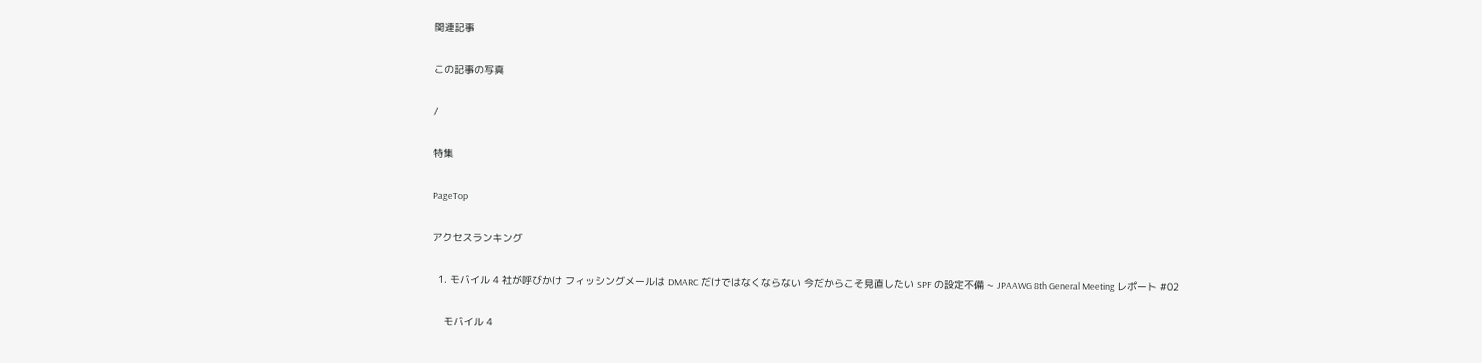関連記事

この記事の写真

/

特集

PageTop

アクセスランキング

  1. モバイル 4 社が呼びかけ フィッシングメールは DMARC だけではなくならない 今だからこそ見直したい SPF の設定不備 ~ JPAAWG 8th General Meeting レポート #02

    モバイル 4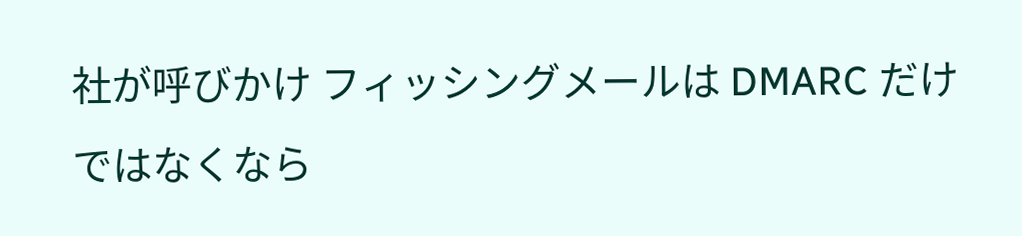社が呼びかけ フィッシングメールは DMARC だけではなくなら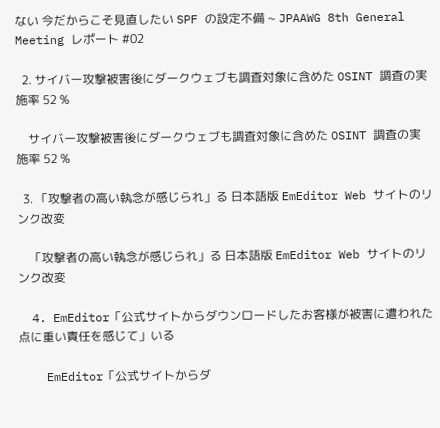ない 今だからこそ見直したい SPF の設定不備 ~ JPAAWG 8th General Meeting レポート #02

  2. サイバー攻撃被害後にダークウェブも調査対象に含めた OSINT 調査の実施率 52 %

    サイバー攻撃被害後にダークウェブも調査対象に含めた OSINT 調査の実施率 52 %

  3. 「攻撃者の高い執念が感じられ」る 日本語版 EmEditor Web サイトのリンク改変

    「攻撃者の高い執念が感じられ」る 日本語版 EmEditor Web サイトのリンク改変

  4. EmEditor「公式サイトからダウンロードしたお客様が被害に遭われた点に重い責任を感じて」いる

    EmEditor「公式サイトからダ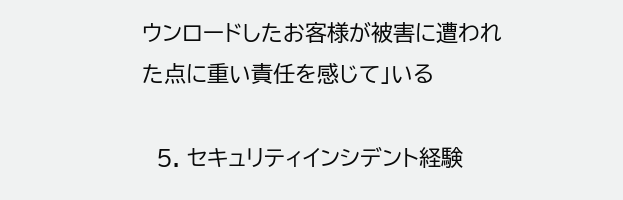ウンロードしたお客様が被害に遭われた点に重い責任を感じて」いる

  5. セキュリティインシデント経験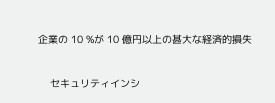企業の 10 %が 10 億円以上の甚大な経済的損失

    セキュリティインシ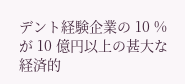デント経験企業の 10 %が 10 億円以上の甚大な経済的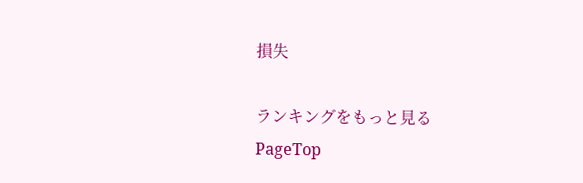損失

ランキングをもっと見る
PageTop